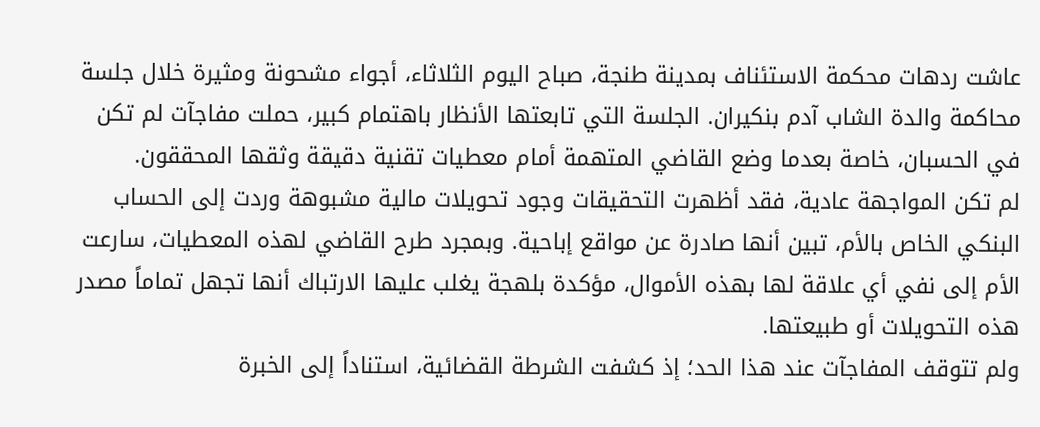عاشت ردهات محكمة الاستئناف بمدينة طنجة، صباح اليوم الثلاثاء، أجواء مشحونة ومثيرة خلال جلسة محاكمة والدة الشاب آدم بنكيران. الجلسة التي تابعتها الأنظار باهتمام كبير، حملت مفاجآت لم تكن في الحسبان، خاصة بعدما وضع القاضي المتهمة أمام معطيات تقنية دقيقة وثقها المحققون.
لم تكن المواجهة عادية، فقد أظهرت التحقيقات وجود تحويلات مالية مشبوهة وردت إلى الحساب البنكي الخاص بالأم، تبين أنها صادرة عن مواقع إباحية. وبمجرد طرح القاضي لهذه المعطيات، سارعت الأم إلى نفي أي علاقة لها بهذه الأموال، مؤكدة بلهجة يغلب عليها الارتباك أنها تجهل تماماً مصدر هذه التحويلات أو طبيعتها.
ولم تتوقف المفاجآت عند هذا الحد؛ إذ كشفت الشرطة القضائية، استناداً إلى الخبرة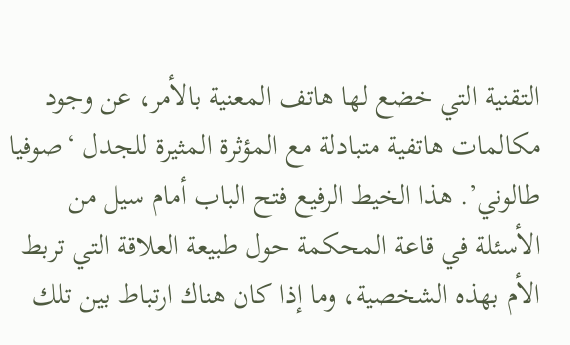التقنية التي خضع لها هاتف المعنية بالأمر، عن وجود مكالمات هاتفية متبادلة مع المؤثرة المثيرة للجدل ‘صوفيا طالوني’. هذا الخيط الرفيع فتح الباب أمام سيل من الأسئلة في قاعة المحكمة حول طبيعة العلاقة التي تربط الأم بهذه الشخصية، وما إذا كان هناك ارتباط بين تلك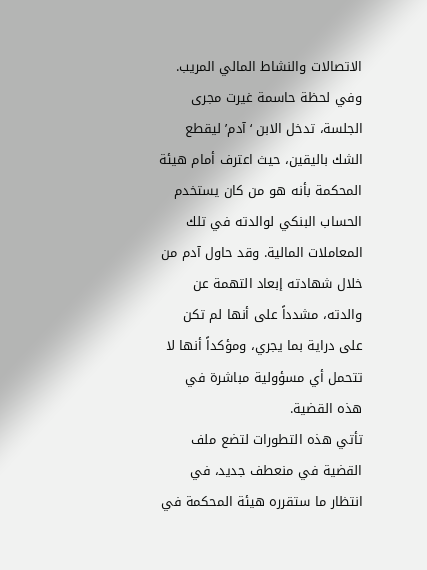الاتصالات والنشاط المالي المريب.
وفي لحظة حاسمة غيرت مجرى الجلسة، تدخل الابن ‘آدم’ ليقطع الشك باليقين، حيث اعترف أمام هيئة المحكمة بأنه هو من كان يستخدم الحساب البنكي لوالدته في تلك المعاملات المالية. وقد حاول آدم من خلال شهادته إبعاد التهمة عن والدته، مشدداً على أنها لم تكن على دراية بما يجري، ومؤكداً أنها لا تتحمل أي مسؤولية مباشرة في هذه القضية.
تأتي هذه التطورات لتضع ملف القضية في منعطف جديد، في انتظار ما ستقرره هيئة المحكمة في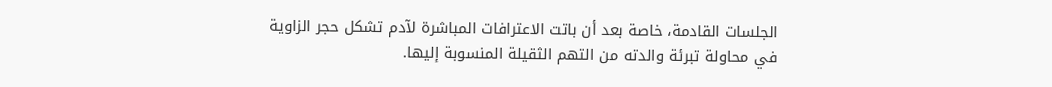الجلسات القادمة، خاصة بعد أن باتت الاعترافات المباشرة لآدم تشكل حجر الزاوية في محاولة تبرئة والدته من التهم الثقيلة المنسوبة إليها.